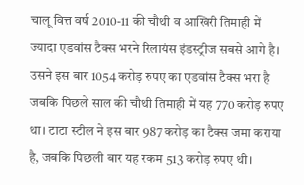चालू वित्त वर्ष 2010-11 की चौथी व आखिरी तिमाही में ज्यादा एडवांस टैक्स भरने रिलायंस इंडस्ट्रीज सबसे आगे है। उसने इस बार 1054 करोड़ रुपए का एडवांस टैक्स भरा है जबकि पिछले साल की चौथी तिमाही में यह 770 करोड़ रुपए था। टाटा स्टील ने इस बार 987 करोड़ का टैक्स जमा कराया है, जबकि पिछली बार यह रकम 513 करोड़ रुपए थी।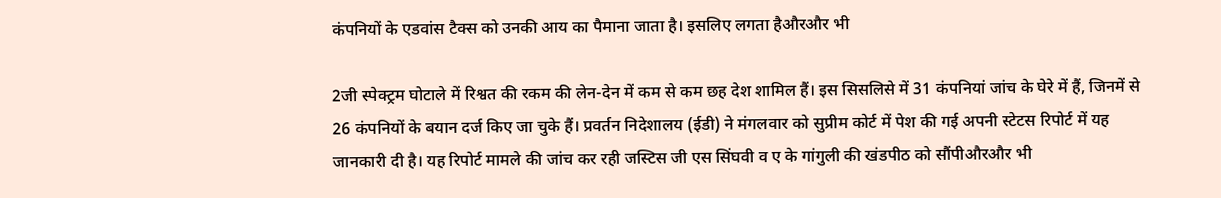कंपनियों के एडवांस टैक्स को उनकी आय का पैमाना जाता है। इसलिए लगता हैऔरऔर भी

2जी स्पेक्ट्रम घोटाले में रिश्वत की रकम की लेन-देन में कम से कम छह देश शामिल हैं। इस सिसलिसे में 31 कंपनियां जांच के घेरे में हैं, जिनमें से 26 कंपनियों के बयान दर्ज किए जा चुके हैं। प्रवर्तन निदेशालय (ईडी) ने मंगलवार को सुप्रीम कोर्ट में पेश की गई अपनी स्टेटस रिपोर्ट में यह जानकारी दी है। यह रिपोर्ट मामले की जांच कर रही जस्टिस जी एस सिंघवी व ए के गांगुली की खंडपीठ को सौंपीऔरऔर भी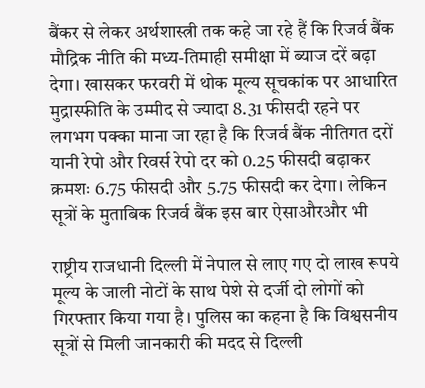बैंकर से लेकर अर्थशास्त्री तक कहे जा रहे हैं कि रिजर्व बैंक मौद्रिक नीति की मध्य-तिमाही समीक्षा में ब्याज दरें बढ़ा देगा। खासकर फरवरी में थोक मूल्य सूचकांक पर आधारित मुद्रास्फीति के उम्मीद से ज्यादा 8.31 फीसदी रहने पर लगभग पक्का माना जा रहा है कि रिजर्व बैंक नीतिगत दरों यानी रेपो और रिवर्स रेपो दर को 0.25 फीसदी बढ़ाकर क्रमशः 6.75 फीसदी और 5.75 फीसदी कर देगा। लेकिन सूत्रों के मुताबिक रिजर्व बैंक इस बार ऐसाऔरऔर भी

राष्ट्रीय राजधानी दिल्ली में नेपाल से लाए गए दो लाख रूपये मूल्य के जाली नोटों के साथ पेशे से दर्जी दो लोगों को गिरफ्तार किया गया है। पुलिस का कहना है कि विश्वसनीय सूत्रों से मिली जानकारी की मदद से दिल्ली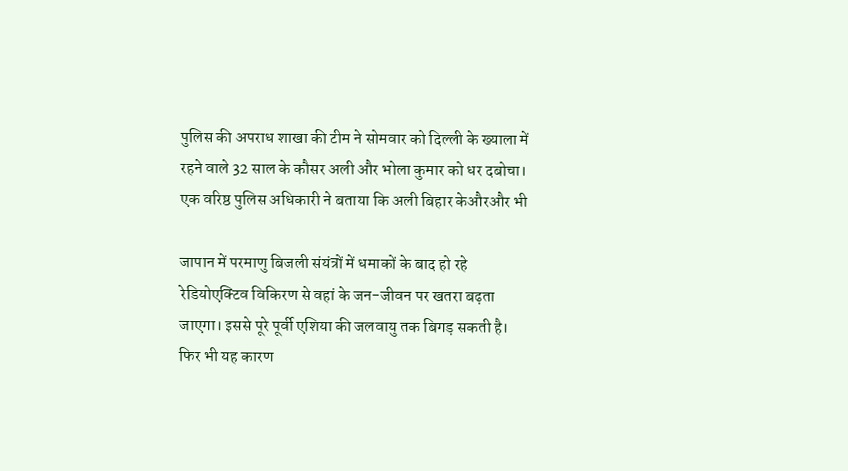पुलिस की अपराध शाखा की टीम ने सोमवार को दिल्ली के ख्याला में रहने वाले 32 साल के कौसर अली और भोला कुमार को धर दबोचा। एक वरिष्ठ पुलिस अधिकारी ने बताया कि अली बिहार केऔरऔर भी

जापान में परमाणु बिजली संयंत्रों में धमाकों के बाद हो रहे रेडियोएक्टिव विकिरण से वहां के जन-जीवन पर खतरा बढ़ता जाएगा। इससे पूरे पूर्वी एशिया की जलवायु तक बिगड़ सकती है। फिर भी यह कारण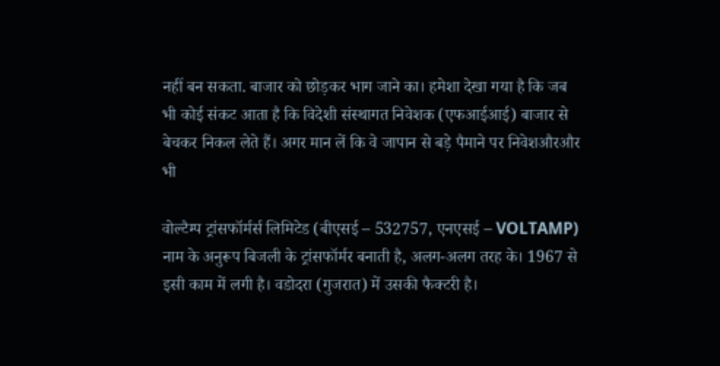नहीं बन सकता. बाजार को छोड़कर भाग जाने का। हमेशा देखा गया है कि जब भी कोई संकट आता है कि विदेशी संस्थागत निवेशक (एफआईआई) बाजार से बेचकर निकल लेते हैं। अगर मान लें कि वे जापान से बड़े पैमाने पर निवेशऔरऔर भी

वोल्टैम्प ट्रांसफॉर्मर्स लिमिटेड (बीएसई – 532757, एनएसई – VOLTAMP) नाम के अनुरूप बिजली के ट्रांसफॉर्मर बनाती है, अलग-अलग तरह के। 1967 से इसी काम में लगी है। वडोदरा (गुजरात) में उसकी फैक्टरी है।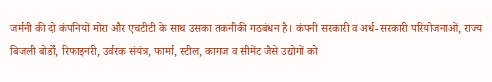जर्मनी की दो कंपनियों मोरा और एचटीटी के साथ उसका तकनीकी गठबंधन है। कंपनी सरकारी व अर्ध-सरकारी परियोजनाओं, राज्य बिजली बोर्डों, रिफाइनरी, उर्वरक संयंत्र, फार्मा, स्टील, कागज व सीमेंट जैसे उद्योगों को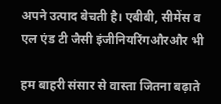अपने उत्पाद बेचती है। एबीबी, सीमेंस व एल एंड टी जैसी इंजीनियरिंगऔरऔर भी

हम बाहरी संसार से वास्ता जितना बढ़ाते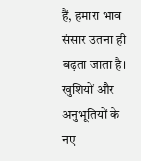हैं, हमारा भाव संसार उतना ही बढ़ता जाता है। खुशियों और अनुभूतियों के नए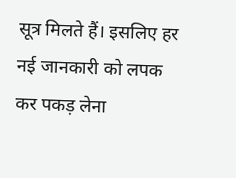सूत्र मिलते हैं। इसलिए हर नई जानकारी को लपक कर पकड़ लेना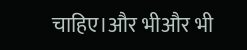चाहिए।और भीऔर भी